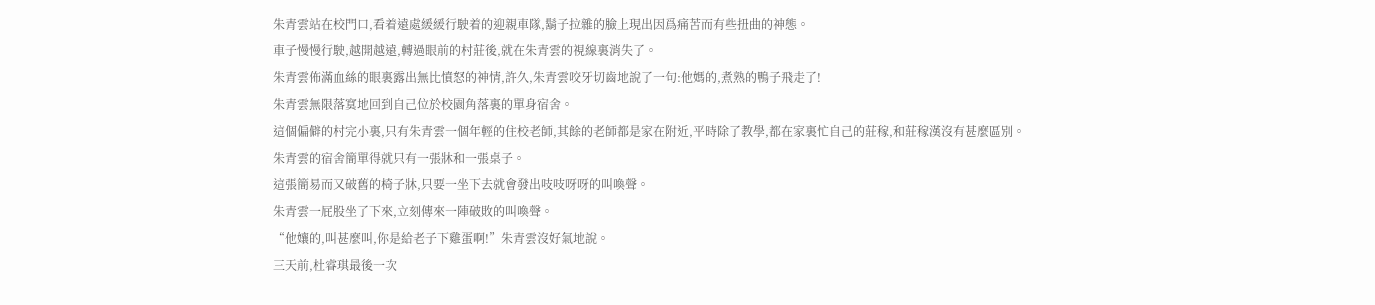朱青雲站在校門口,看着遠處緩緩行駛着的迎親車隊,鬍子拉雜的臉上現出因爲痛苦而有些扭曲的神態。
車子慢慢行駛,越開越遠,轉過眼前的村莊後,就在朱青雲的視線裏消失了。
朱青雲佈滿血絲的眼裏露出無比憤怒的神情,許久,朱青雲咬牙切齒地說了一句:他媽的,煮熟的鴨子飛走了!
朱青雲無限落寞地回到自己位於校園角落裏的單身宿舍。
這個偏僻的村完小裏,只有朱青雲一個年輕的住校老師,其餘的老師都是家在附近,平時除了教學,都在家裏忙自己的莊稼,和莊稼漢沒有甚麼區別。
朱青雲的宿舍簡單得就只有一張牀和一張桌子。
這張簡易而又破舊的椅子牀,只要一坐下去就會發出吱吱呀呀的叫喚聲。
朱青雲一屁股坐了下來,立刻傳來一陣破敗的叫喚聲。
“他孃的,叫甚麼叫,你是給老子下雞蛋啊!”朱青雲沒好氣地說。
三天前,杜睿琪最後一次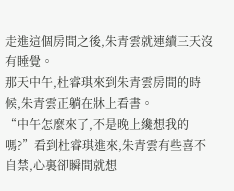走進這個房間之後,朱青雲就連續三天沒有睡覺。
那天中午,杜睿琪來到朱青雲房間的時候,朱青雲正躺在牀上看書。
“中午怎麼來了,不是晚上纔想我的嗎?”看到杜睿琪進來,朱青雲有些喜不自禁,心裏卻瞬間就想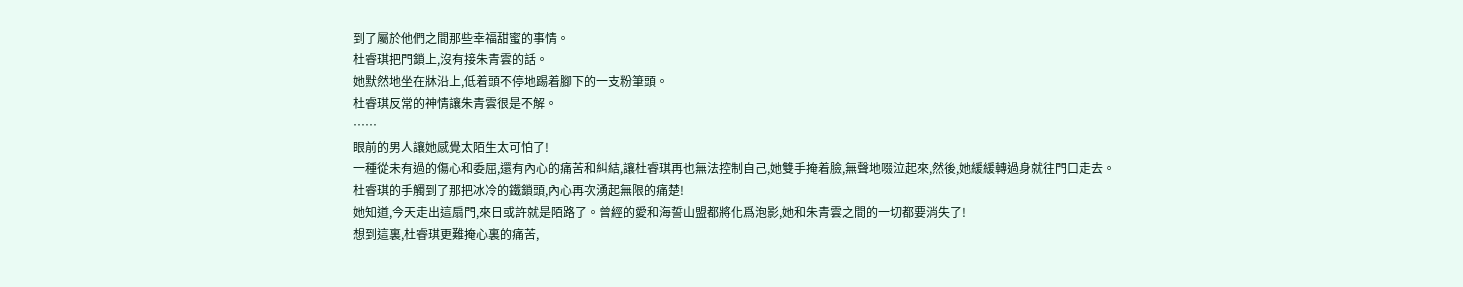到了屬於他們之間那些幸福甜蜜的事情。
杜睿琪把門鎖上,沒有接朱青雲的話。
她默然地坐在牀沿上,低着頭不停地踢着腳下的一支粉筆頭。
杜睿琪反常的神情讓朱青雲很是不解。
……
眼前的男人讓她感覺太陌生太可怕了!
一種從未有過的傷心和委屈,還有內心的痛苦和糾結,讓杜睿琪再也無法控制自己,她雙手掩着臉,無聲地啜泣起來,然後,她緩緩轉過身就往門口走去。
杜睿琪的手觸到了那把冰冷的鐵鎖頭,內心再次湧起無限的痛楚!
她知道,今天走出這扇門,來日或許就是陌路了。曾經的愛和海誓山盟都將化爲泡影,她和朱青雲之間的一切都要消失了!
想到這裏,杜睿琪更難掩心裏的痛苦,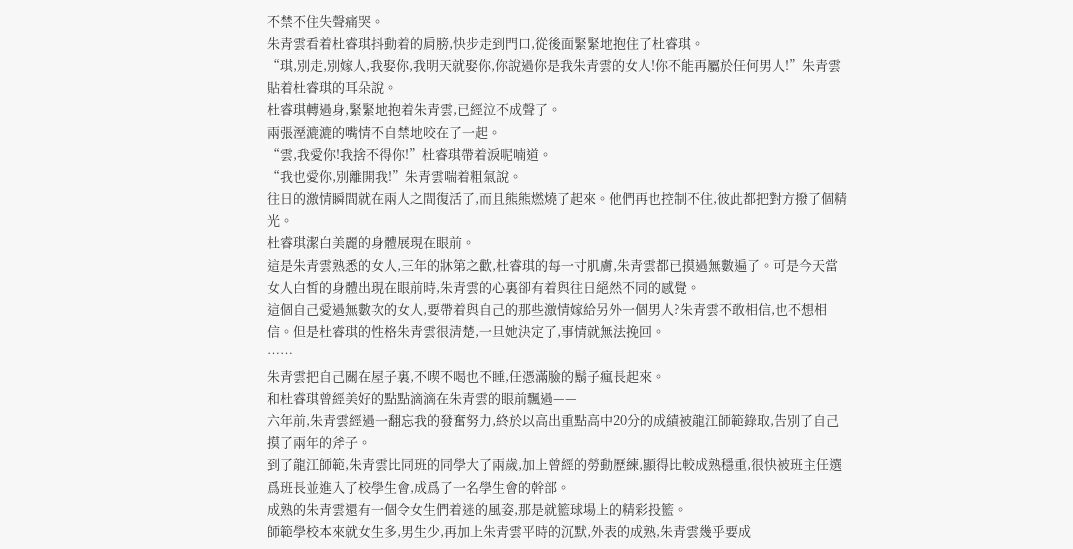不禁不住失聲痛哭。
朱青雲看着杜睿琪抖動着的肩膀,快步走到門口,從後面緊緊地抱住了杜睿琪。
“琪,別走,別嫁人,我娶你,我明天就娶你,你說過你是我朱青雲的女人!你不能再屬於任何男人!”朱青雲貼着杜睿琪的耳朵說。
杜睿琪轉過身,緊緊地抱着朱青雲,已經泣不成聲了。
兩張溼漉漉的嘴情不自禁地咬在了一起。
“雲,我愛你!我捨不得你!”杜睿琪帶着淚呢喃道。
“我也愛你,別離開我!”朱青雲喘着粗氣說。
往日的激情瞬間就在兩人之間復活了,而且熊熊燃燒了起來。他們再也控制不住,彼此都把對方撥了個精光。
杜睿琪潔白美麗的身體展現在眼前。
這是朱青雲熟悉的女人,三年的牀第之歡,杜睿琪的每一寸肌膚,朱青雲都已摸過無數遍了。可是今天當女人白皙的身體出現在眼前時,朱青雲的心裏卻有着與往日絕然不同的感覺。
這個自己愛過無數次的女人,要帶着與自己的那些激情嫁給另外一個男人?朱青雲不敢相信,也不想相信。但是杜睿琪的性格朱青雲很清楚,一旦她決定了,事情就無法挽回。
……
朱青雲把自己關在屋子裏,不喫不喝也不睡,任憑滿臉的鬍子瘋長起來。
和杜睿琪曾經美好的點點滴滴在朱青雲的眼前飄過——
六年前,朱青雲經過一翻忘我的發奮努力,終於以高出重點高中20分的成績被龍江師範錄取,告別了自己摸了兩年的斧子。
到了龍江師範,朱青雲比同班的同學大了兩歲,加上曾經的勞動歷練,顯得比較成熟穩重,很快被班主任選爲班長並進入了校學生會,成爲了一名學生會的幹部。
成熟的朱青雲還有一個令女生們着迷的風姿,那是就籃球場上的精彩投籃。
師範學校本來就女生多,男生少,再加上朱青雲平時的沉默,外表的成熟,朱青雲幾乎要成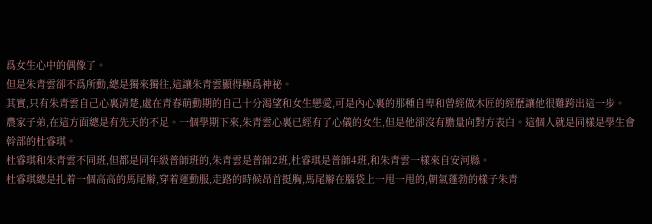爲女生心中的偶像了。
但是朱青雲卻不爲所動,總是獨來獨往,這讓朱青雲顯得極爲神祕。
其實,只有朱青雲自己心裏清楚,處在青春萌動期的自己十分渴望和女生戀愛,可是內心裏的那種自卑和曾經做木匠的經歷讓他很難跨出這一步。
農家子弟,在這方面總是有先天的不足。一個學期下來,朱青雲心裏已經有了心儀的女生,但是他卻沒有膽量向對方表白。這個人就是同樣是學生會幹部的杜睿琪。
杜睿琪和朱青雲不同班,但都是同年級普師班的,朱青雲是普師2班,杜睿琪是普師4班,和朱青雲一樣來自安河縣。
杜睿琪總是扎着一個高高的馬尾辮,穿着運動服,走路的時候昂首挺胸,馬尾辮在腦袋上一甩一甩的,朝氣蓬勃的樣子朱青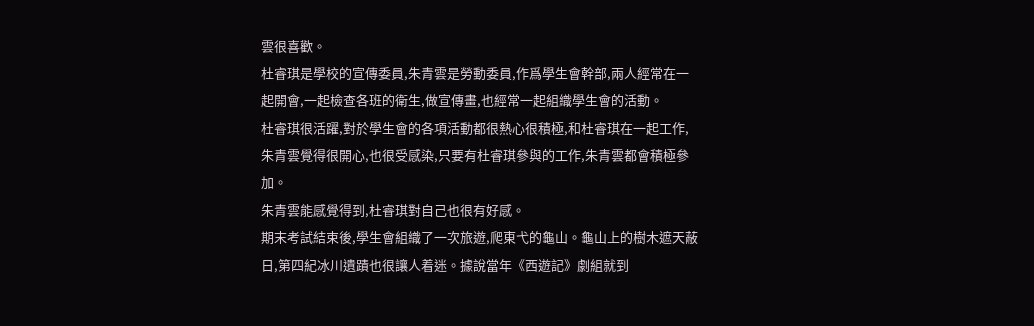雲很喜歡。
杜睿琪是學校的宣傳委員,朱青雲是勞動委員,作爲學生會幹部,兩人經常在一起開會,一起檢查各班的衛生,做宣傳畫,也經常一起組織學生會的活動。
杜睿琪很活躍,對於學生會的各項活動都很熱心很積極,和杜睿琪在一起工作,朱青雲覺得很開心,也很受感染,只要有杜睿琪參與的工作,朱青雲都會積極參加。
朱青雲能感覺得到,杜睿琪對自己也很有好感。
期末考試結束後,學生會組織了一次旅遊,爬東弋的龜山。龜山上的樹木遮天蔽日,第四紀冰川遺蹟也很讓人着迷。據說當年《西遊記》劇組就到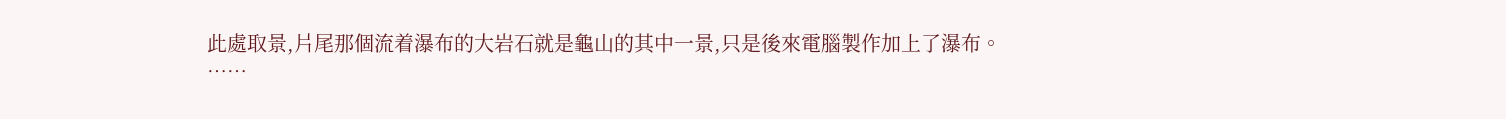此處取景,片尾那個流着瀑布的大岩石就是龜山的其中一景,只是後來電腦製作加上了瀑布。
……